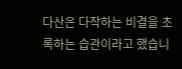다산은 다작하는 비결을 초록하는 습관이라고 했습니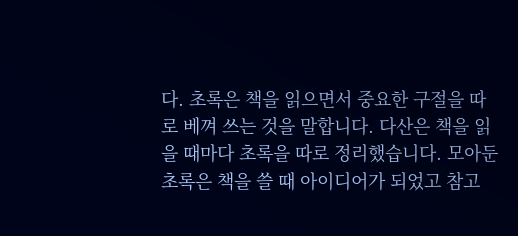다. 초록은 책을 읽으면서 중요한 구절을 따로 베껴 쓰는 것을 말합니다. 다산은 책을 읽을 때마다 초록을 따로 정리했습니다. 모아둔 초록은 책을 쓸 때 아이디어가 되었고 참고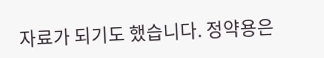자료가 되기도 했습니다. 정약용은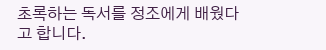초록하는 독서를 정조에게 배웠다고 합니다.